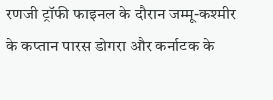रणजी ट्रॉफी फाइनल के दौरान जम्मू-कश्मीर के कप्तान पारस डोगरा और कर्नाटक के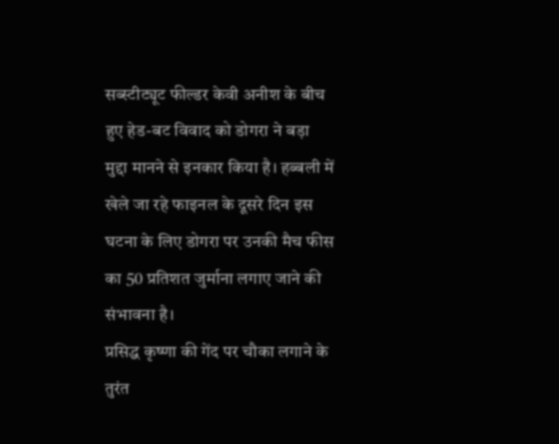सब्स्टीट्यूट फील्डर केवी अनीश के बीच हुए हेड-बट विवाद को डोगरा ने बड़ा मुद्दा मानने से इनकार किया है। हब्बली में खेले जा रहे फाइनल के दूसरे दिन इस घटना के लिए डोगरा पर उनकी मैच फीस का 50 प्रतिशत जुर्माना लगाए जाने की संभावना है।
प्रसिद्ध कृष्णा की गेंद पर चौका लगाने के तुरंत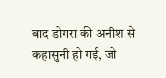बाद डोगरा की अनीश से कहासुनी हो गई, जो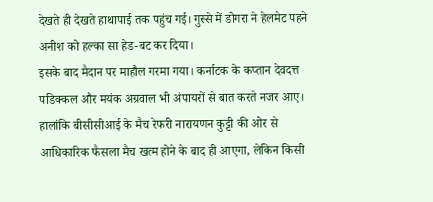देखते ही देखते हाथापाई तक पहुंच गई। गुस्से में डोगरा ने हेलमेट पहने अनीश को हल्का सा हेड-बट कर दिया।
इसके बाद मैदान पर माहौल गरमा गया। कर्नाटक के कप्तान देवदत्त पडिक्कल और मयंक अग्रवाल भी अंपायरों से बात करते नजर आए। हालांकि बीसीसीआई के मैच रेफरी नारायणन कुट्टी की ओर से आधिकारिक फैसला मैच खत्म होने के बाद ही आएगा, लेकिन किसी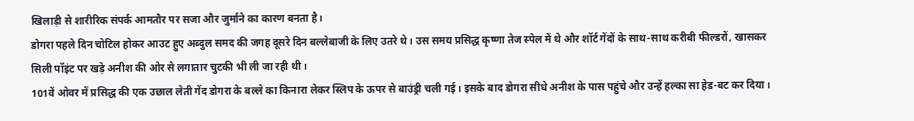खिलाड़ी से शारीरिक संपर्क आमतौर पर सजा और जुर्माने का कारण बनता है।
डोगरा पहले दिन चोटिल होकर आउट हुए अब्दुल समद की जगह दूसरे दिन बल्लेबाजी के लिए उतरे थे। उस समय प्रसिद्ध कृष्णा तेज स्पेल में थे और शॉर्ट गेंदों के साथ-साथ करीबी फील्डरों, खासकर सिली पॉइंट पर खड़े अनीश की ओर से लगातार चुटकी भी ली जा रही थी।
101वें ओवर में प्रसिद्ध की एक उछाल लेती गेंद डोगरा के बल्ले का किनारा लेकर स्लिप के ऊपर से बाउंड्री चली गई। इसके बाद डोगरा सीधे अनीश के पास पहुंचे और उन्हें हल्का सा हेड-बट कर दिया।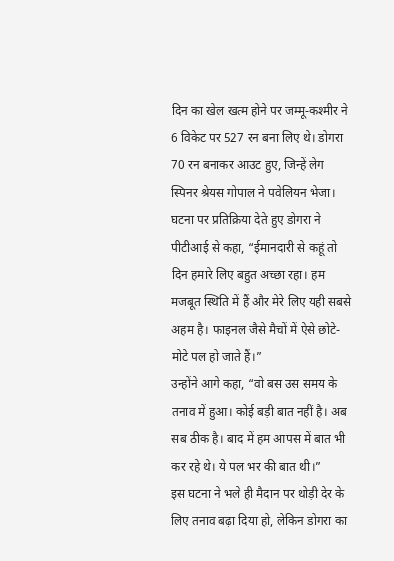दिन का खेल खत्म होने पर जम्मू-कश्मीर ने 6 विकेट पर 527 रन बना लिए थे। डोगरा 70 रन बनाकर आउट हुए, जिन्हें लेग स्पिनर श्रेयस गोपाल ने पवेलियन भेजा।
घटना पर प्रतिक्रिया देते हुए डोगरा ने पीटीआई से कहा, “ईमानदारी से कहूं तो दिन हमारे लिए बहुत अच्छा रहा। हम मजबूत स्थिति में हैं और मेरे लिए यही सबसे अहम है। फाइनल जैसे मैचों में ऐसे छोटे-मोटे पल हो जाते हैं।”
उन्होंने आगे कहा, “वो बस उस समय के तनाव में हुआ। कोई बड़ी बात नहीं है। अब सब ठीक है। बाद में हम आपस में बात भी कर रहे थे। ये पल भर की बात थी।”
इस घटना ने भले ही मैदान पर थोड़ी देर के लिए तनाव बढ़ा दिया हो, लेकिन डोगरा का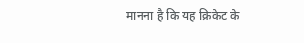मानना है कि यह क्रिकेट के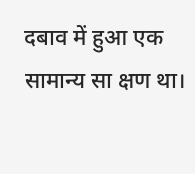दबाव में हुआ एक सामान्य सा क्षण था।